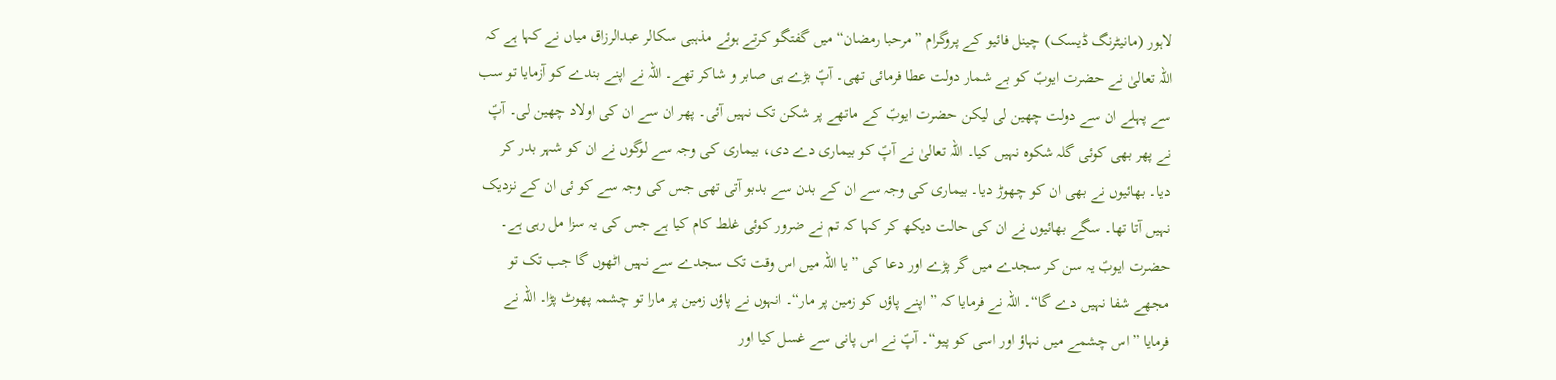لاہور (مانیٹرنگ ڈیسک) چینل فائیو کے پروگرام ”مرحبا رمضان“ میں گفتگو کرتے ہوئے مذہبی سکالر عبدالرزاق میاں نے کہا ہے کہ اللہ تعالیٰ نے حضرت ایوبؑ کو بے شمار دولت عطا فرمائی تھی۔ آپؑ بڑے ہی صابر و شاکر تھے۔ اللہ نے اپنے بندے کو آزمایا تو سب سے پہلے ان سے دولت چھین لی لیکن حضرت ایوبؑ کے ماتھے پر شکن تک نہیں آئی۔ پھر ان سے ان کی اولاد چھین لی۔ آپؑ نے پھر بھی کوئی گلہ شکوہ نہیں کیا۔ اللہ تعالیٰ نے آپؑ کو بیماری دے دی، بیماری کی وجہ سے لوگوں نے ان کو شہر بدر کر دیا۔ بھائیوں نے بھی ان کو چھوڑ دیا۔ بیماری کی وجہ سے ان کے بدن سے بدبو آتی تھی جس کی وجہ سے کو ئی ان کے نزدیک نہیں آتا تھا۔ سگے بھائیوں نے ان کی حالت دیکھ کر کہا کہ تم نے ضرور کوئی غلط کام کیا ہے جس کی یہ سزا مل رہی ہے۔ حضرت ایوبؑ یہ سن کر سجدے میں گر پڑے اور دعا کی ”یا اللہ میں اس وقت تک سجدے سے نہیں اٹھوں گا جب تک تو مجھے شفا نہیں دے گا“۔ اللہ نے فرمایا کہ ”اپنے پاؤں کو زمین پر مار“۔ انہوں نے پاؤں زمین پر مارا تو چشمہ پھوٹ پڑا۔ اللہ نے فرمایا ”اس چشمے میں نہاؤ اور اسی کو پیو“۔ آپؑ نے اس پانی سے غسل کیا اور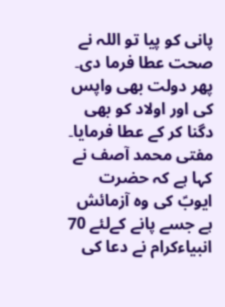پانی کو پیا تو اللہ نے صحت عطا فرما دی۔ پھر دولت بھی واپس کی اور اولاد کو بھی دگنا کر کے عطا فرمایا۔ مفتی محمد آصف نے کہا ہے کہ حضرت ایوبؑ کی وہ آزمائش ہے جسے پانے کےلئے 70 انبیاءکرام نے دعا کی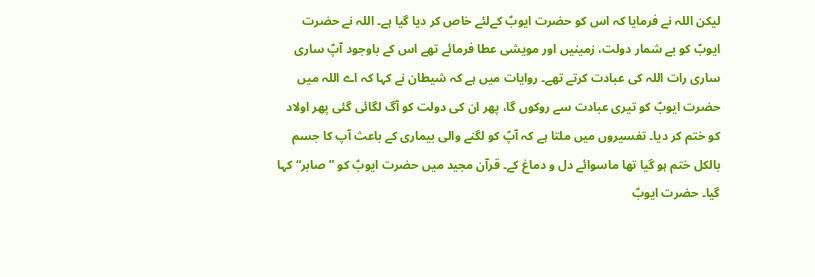لیکن اللہ نے فرمایا کہ اس کو حضرت ایوبؑ کےلئے خاص کر دیا گیا ہے۔ اللہ نے حضرت ایوبؑ کو بے شمار دولت، زمینیں اور مویشی عطا فرمائے تھے اس کے باوجود آپؑ ساری ساری رات اللہ کی عبادت کرتے تھے۔ روایات میں ہے کہ شیطان نے کہا کہ اے اللہ میں حضرت ایوبؑ کو تیری عبادت سے روکوں گا، پھر ان کی دولت کو آگ لگائی گئی پھر اولاد کو ختم کر دیا۔ تفسیروں میں ملتا ہے کہ آپؑ کو لگنے والی بیماری کے باعث آپ کا جسم بالکل ختم ہو گیا تھا ماسوائے دل و دماغ کے۔ قرآن مجید میں حضرت ایوبؑ کو ”صابر“ کہا گیا۔ حضرت ایوبؑ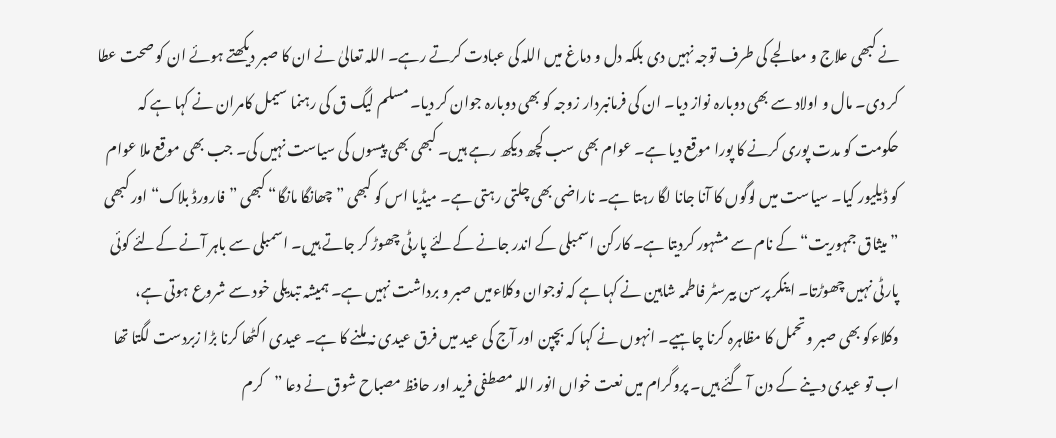نے کبھی علاج و معالجے کی طرف توجہ نہیں دی بلکہ دل و دماغ میں اللہ کی عبادت کرتے رہے۔ اللہ تعالیٰ نے ان کا صبر دیکھتے ہوئے ان کو صحت عطا کر دی۔ مال و اولاد سے بھی دوبارہ نواز دیا۔ ان کی فرمانبردار زوجہ کو بھی دوبارہ جوان کر دیا۔ مسلم لیگ ق کی رہنما سیمل کامران نے کہا ہے کہ حکومت کو مدت پوری کرنے کا پورا موقع دیا ہے۔ عوام بھی سب کچھ دیکھ رہے ہیں۔ کبھی بھی پیسوں کی سیاست نہیں کی۔ جب بھی موقع ملا عوام کو ڈیلیور کیا۔ سیاست میں لوگوں کا آنا جانا لگا رہتا ہے۔ ناراضی بھی چلتی رہتی ہے۔ میڈیا اس کو کبھی ”چھانگا مانگا“ کبھی ”فارورڈ بلاک“ اور کبھی ”میثاق جمہوریت“ کے نام سے مشہور کردیتا ہے۔ کارکن اسمبلی کے اندر جانے کےلئے پارٹی چھوڑ کر جاتے ہیں۔ اسمبلی سے باہر آنے کےلئے کوئی پارٹی نہیں چھوڑتا۔ اینکر پرسن بیرسٹر فاطمہ شاہین نے کہا ہے کہ نوجوان وکلاءمیں صبر و برداشت نہیں ہے۔ ہمیشہ تبدیلی خود سے شروع ہوتی ہے، وکلاءکو بھی صبر و تحمل کا مظاہرہ کرنا چاہیے۔ انہوں نے کہا کہ بچپن اور آج کی عید میں فرق عیدی نہ ملنے کا ہے۔ عیدی اکٹھا کرنا بڑا زبردست لگتا تھا اب تو عیدی دینے کے دن آ گئے ہیں۔ پروگرام میں نعت خواں انور اللہ مصطفی فرید اور حافظ مصباح شوق نے دعا ”کرم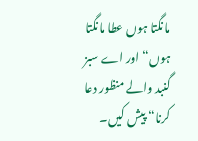مانگتا ہوں عطا مانگتا ہوں“ اور اے سبز گنبد والے منظور دعا کرنا“ پیش کیں۔